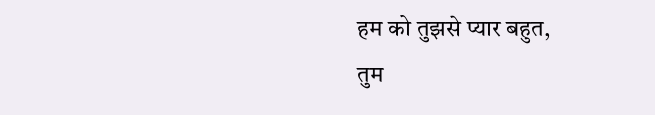हम को तुझसे प्यार बहुत,
तुम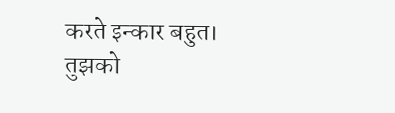करते इन्कार बहुत।
तुझको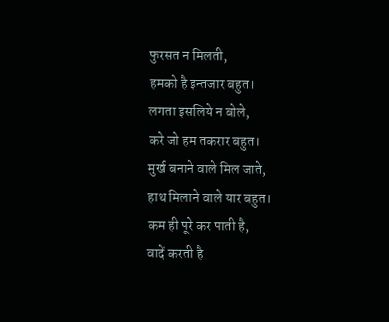फुरसत न मिलती,
हमको है इन्तजार बहुत।
लगता इसलिये न बोले,
करे जो हम तकरार बहुत।
मुर्ख बनाने वाले मिल जाते,
हाथ मिलाने वाले यार बहुत।
कम ही पूरे कर पाती है,
वादें करती है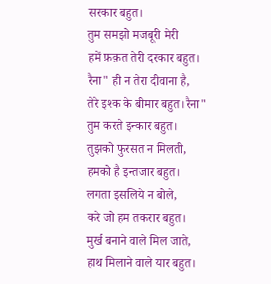सरकार बहुत।
तुम समझो मजबूरी मेरी
हमें फ़क़त तेरी दरकार बहुत।
रैना" ही न तेरा दीवाना है,
तेरे इश्क के बीमार बहुत।रैना"
तुम करते इन्कार बहुत।
तुझको फुरसत न मिलती,
हमको है इन्तजार बहुत।
लगता इसलिये न बोले,
करे जो हम तकरार बहुत।
मुर्ख बनाने वाले मिल जाते,
हाथ मिलाने वाले यार बहुत।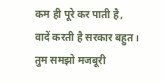कम ही पूरे कर पाती है,
वादें करती है सरकार बहुत।
तुम समझो मजबूरी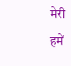मेरी
हमें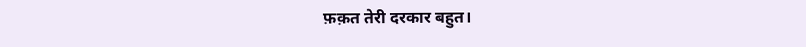फ़क़त तेरी दरकार बहुत।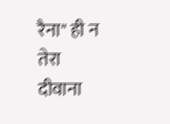रैना" ही न तेरा दीवाना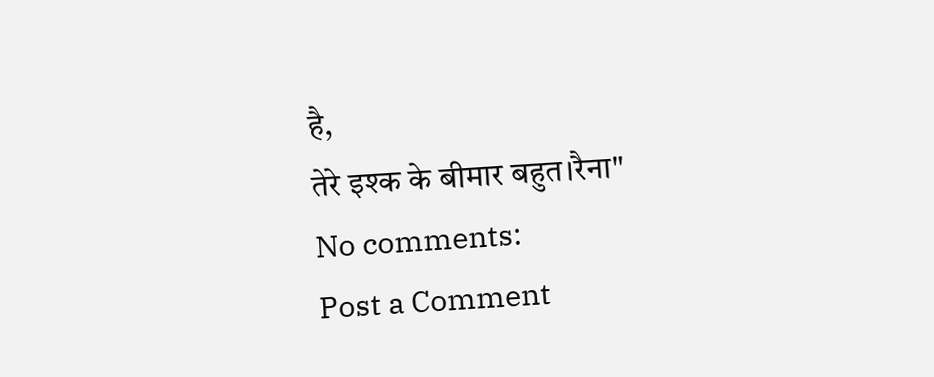है,
तेरे इश्क के बीमार बहुत।रैना"
No comments:
Post a Comment